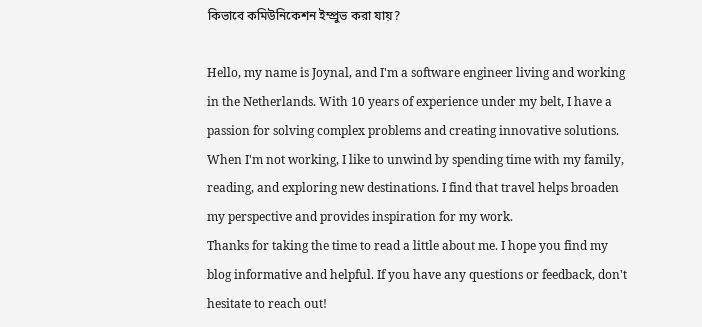কিভাবে কমিউনিকেশন ইম্প্রুভ করা যায়?

Hello, my name is Joynal, and I'm a software engineer living and working in the Netherlands. With 10 years of experience under my belt, I have a passion for solving complex problems and creating innovative solutions.
When I'm not working, I like to unwind by spending time with my family, reading, and exploring new destinations. I find that travel helps broaden my perspective and provides inspiration for my work.
Thanks for taking the time to read a little about me. I hope you find my blog informative and helpful. If you have any questions or feedback, don't hesitate to reach out!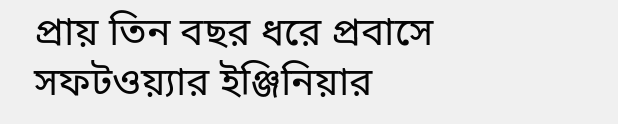প্রায় তিন বছর ধরে প্রবাসে সফটওয়্যার ইঞ্জিনিয়ার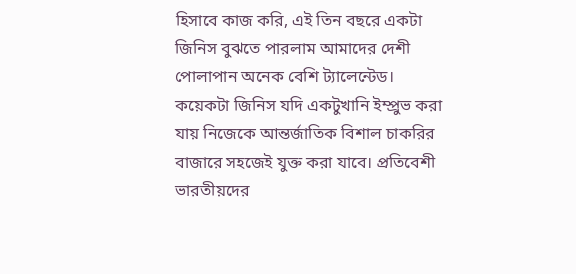হিসাবে কাজ করি, এই তিন বছরে একটা জিনিস বুঝতে পারলাম আমাদের দেশী পোলাপান অনেক বেশি ট্যালেন্টেড। কয়েকটা জিনিস যদি একটুখানি ইম্প্রুভ করা যায় নিজেকে আন্তর্জাতিক বিশাল চাকরির বাজারে সহজেই যুক্ত করা যাবে। প্রতিবেশী ভারতীয়দের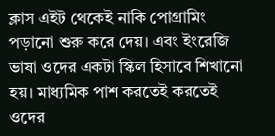ক্লাস এইট থেকেই নাকি পোগ্রামিং পড়ানো শুরু করে দেয়। এবং ইংরেজি ভাষা ওদের একটা স্কিল হিসাবে শিখানো হয়। মাধ্যমিক পাশ করতেই করতেই ওদের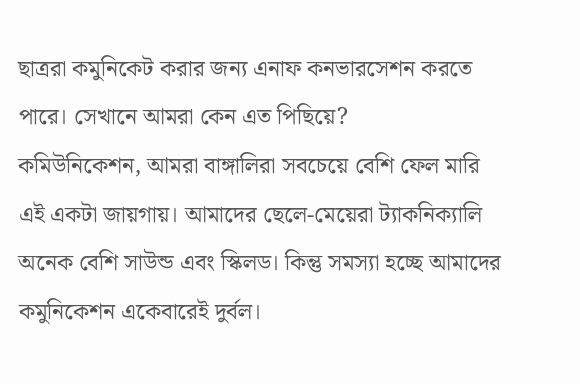ছাত্ররা কমুনিকেট করার জন্য এনাফ কনভারসেশন করতে পারে। সেখানে আমরা কেন এত পিছিয়ে?
কমিউনিকেশন, আমরা বাঙ্গালিরা সবচেয়ে বেশি ফেল মারি এই একটা জায়গায়। আমাদের ছেলে-মেয়েরা ট্যাকনিক্যালি অনেক বেশি সাউন্ড এবং স্কিলড। কিন্তু সমস্যা হচ্ছে আমাদের কমুনিকেশন একেবারেই দুর্বল।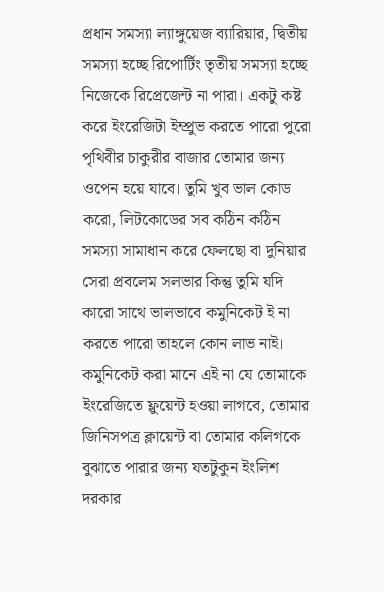প্রধান সমস্যা ল্যাঙ্গুয়েজ ব্যারিয়ার, দ্বিতীয় সমস্যা হচ্ছে রিপোর্টিং তৃতীয় সমস্যা হচ্ছে নিজেকে রিপ্রেজেন্ট না পারা। একটু কষ্ট করে ইংরেজিটা ইম্প্রুভ করতে পারো পুরো পৃথিবীর চাকুরীর বাজার তোমার জন্য ওপেন হয়ে যাবে। তুমি খুব ভাল কোড করো, লিটকোডের সব কঠিন কঠিন সমস্যা সামাধান করে ফেলছো বা দুনিয়ার সেরা প্রবলেম সলভার কিন্তু তুমি যদি কারো সাথে ভালভাবে কমুনিকেট ই না করতে পারো তাহলে কোন লাভ নাই। কমুনিকেট করা মানে এই না যে তোমাকে ইংরেজিতে ফ্লুয়েন্ট হওয়া লাগবে, তোমার জিনিসপত্র ক্লায়েন্ট বা তোমার কলিগকে বুঝাতে পারার জন্য যতটুকুন ইংলিশ দরকার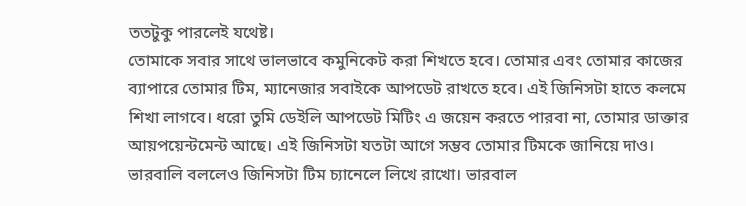ততটুকু পারলেই যথেষ্ট।
তোমাকে সবার সাথে ভালভাবে কমুনিকেট করা শিখতে হবে। তোমার এবং তোমার কাজের ব্যাপারে তোমার টিম, ম্যানেজার সবাইকে আপডেট রাখতে হবে। এই জিনিসটা হাতে কলমে শিখা লাগবে। ধরো তুমি ডেইলি আপডেট মিটিং এ জয়েন করতে পারবা না, তোমার ডাক্তার আয়পয়েন্টমেন্ট আছে। এই জিনিসটা যতটা আগে সম্ভব তোমার টিমকে জানিয়ে দাও। ভারবালি বললেও জিনিসটা টিম চ্যানেলে লিখে রাখো। ভারবাল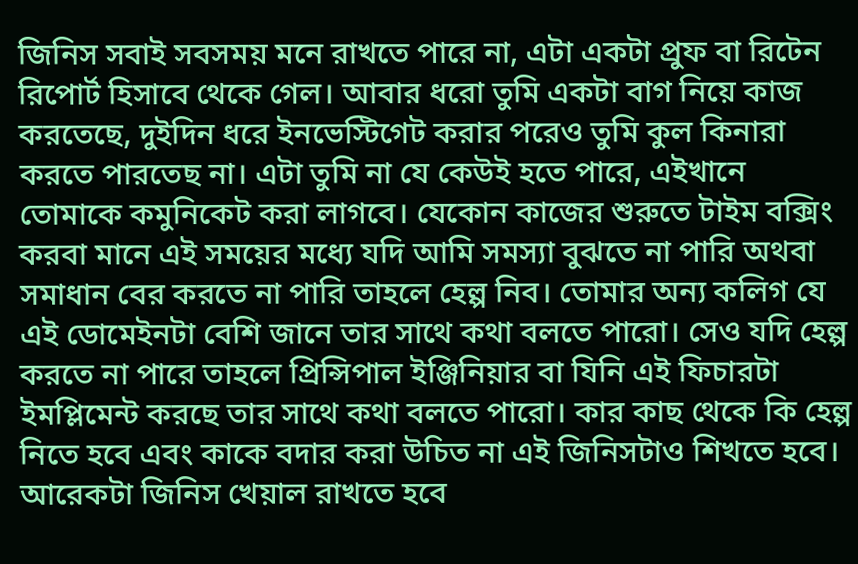জিনিস সবাই সবসময় মনে রাখতে পারে না, এটা একটা প্রুফ বা রিটেন রিপোর্ট হিসাবে থেকে গেল। আবার ধরো তুমি একটা বাগ নিয়ে কাজ করতেছে, দুইদিন ধরে ইনভেস্টিগেট করার পরেও তুমি কুল কিনারা করতে পারতেছ না। এটা তুমি না যে কেউই হতে পারে, এইখানে তোমাকে কমুনিকেট করা লাগবে। যেকোন কাজের শুরুতে টাইম বক্সিং করবা মানে এই সময়ের মধ্যে যদি আমি সমস্যা বুঝতে না পারি অথবা সমাধান বের করতে না পারি তাহলে হেল্প নিব। তোমার অন্য কলিগ যে এই ডোমেইনটা বেশি জানে তার সাথে কথা বলতে পারো। সেও যদি হেল্প করতে না পারে তাহলে প্রিন্সিপাল ইঞ্জিনিয়ার বা যিনি এই ফিচারটা ইমপ্লিমেন্ট করছে তার সাথে কথা বলতে পারো। কার কাছ থেকে কি হেল্প নিতে হবে এবং কাকে বদার করা উচিত না এই জিনিসটাও শিখতে হবে। আরেকটা জিনিস খেয়াল রাখতে হবে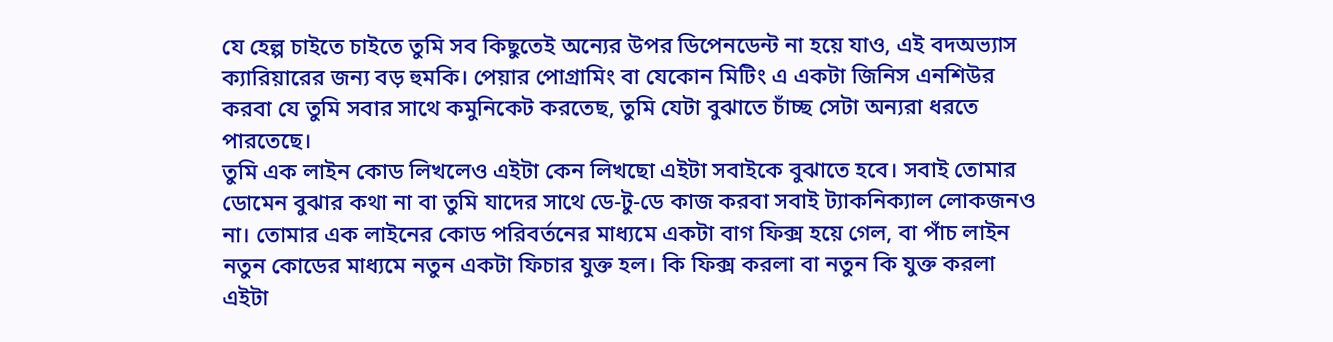যে হেল্প চাইতে চাইতে তুমি সব কিছুতেই অন্যের উপর ডিপেনডেন্ট না হয়ে যাও, এই বদঅভ্যাস ক্যারিয়ারের জন্য বড় হুমকি। পেয়ার পোগ্রামিং বা যেকোন মিটিং এ একটা জিনিস এনশিউর করবা যে তুমি সবার সাথে কমুনিকেট করতেছ, তুমি যেটা বুঝাতে চাঁচ্ছ সেটা অন্যরা ধরতে পারতেছে।
তুমি এক লাইন কোড লিখলেও এইটা কেন লিখছো এইটা সবাইকে বুঝাতে হবে। সবাই তোমার ডোমেন বুঝার কথা না বা তুমি যাদের সাথে ডে-টু-ডে কাজ করবা সবাই ট্যাকনিক্যাল লোকজনও না। তোমার এক লাইনের কোড পরিবর্তনের মাধ্যমে একটা বাগ ফিক্স হয়ে গেল, বা পাঁচ লাইন নতুন কোডের মাধ্যমে নতুন একটা ফিচার যুক্ত হল। কি ফিক্স করলা বা নতুন কি যুক্ত করলা এইটা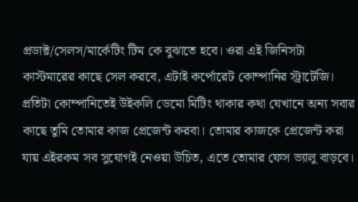প্রডাক্ট/সেলস/মার্কেটিং টিম কে বুঝাতে হবে। ওরা এই জিনিসটা কাস্টমারের কাছে সেল করবে, এটাই কর্পোরেট কোম্পানির স্ট্রাটেজি। প্রতিটা কোম্পানিতেই উইকলি ডেমো মিটিং থাকার কথা যেখানে অন্য সবার কাছে তুমি তোমার কাজ প্রেজেন্ট করবা। তোমার কাজকে প্রেজেন্ট করা যায় এইরকম সব সুযোগই নেওয়া উচিত, এতে তোমার ফেস ভ্যালু বাড়বে।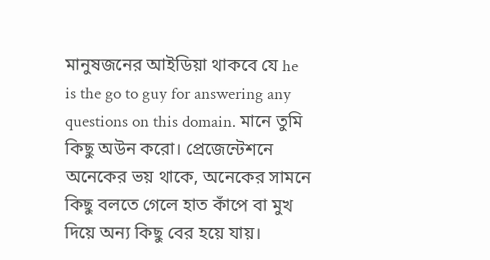মানুষজনের আইডিয়া থাকবে যে he is the go to guy for answering any questions on this domain. মানে তুমি কিছু অউন করো। প্রেজেন্টেশনে অনেকের ভয় থাকে, অনেকের সামনে কিছু বলতে গেলে হাত কাঁপে বা মুখ দিয়ে অন্য কিছু বের হয়ে যায়।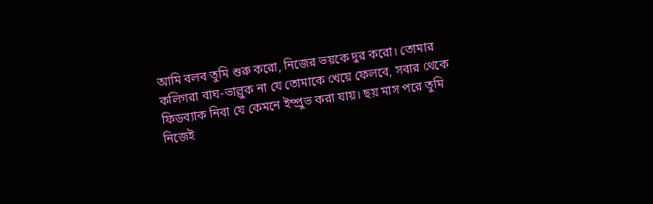আমি বলব তুমি শুরু করো, নিজের ভয়কে দুর করো। তোমার কলিগরা বাঘ-ভাল্লুক না যে তোমাকে খেয়ে ফেলবে, সবার থেকে ফিডব্যাক নিবা যে কেমনে ইম্প্রুভ করা যায়। ছয় মাস পরে তুমি নিজেই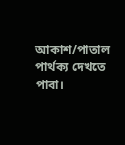আকাশ/পাতাল পার্থক্য দেখতে পাবা।